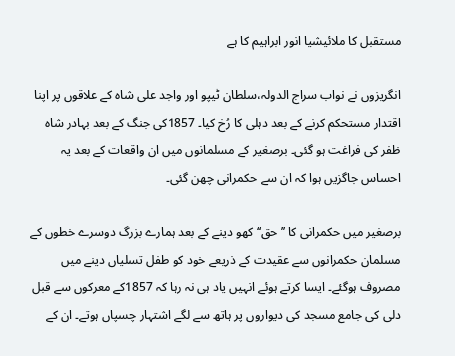مستقبل کا ملائیشیا انور ابراہیم کا ہے

انگریزوں نے نواب سراج الدولہ،سلطان ٹیپو اور واجد علی شاہ کے علاقوں پر اپنا اقتدار مستحکم کرنے کے بعد دہلی کا رُخ کیا۔ 1857کی جنگ کے بعد بہادر شاہ ظفر کی فراغت ہو گئی۔ برصغیر کے مسلمانوں میں ان واقعات کے بعد یہ احساس جاگزیں ہوا کہ ان سے حکمرانی چھن گئی۔

برصغیر میں حکمرانی کا ’’حق‘‘ کھو دینے کے بعد ہمارے بزرگ دوسرے خطوں کے مسلمان حکمرانوں سے عقیدت کے ذریعے خود کو طفل تسلیاں دینے میں مصروف ہوگئے۔ ایسا کرتے ہوئے انہیں یاد ہی نہ رہا کہ 1857کے معرکوں سے قبل دلی کی جامع مسجد کی دیواروں پر ہاتھ سے لگے اشتہار چسپاں ہوتے۔ ان کے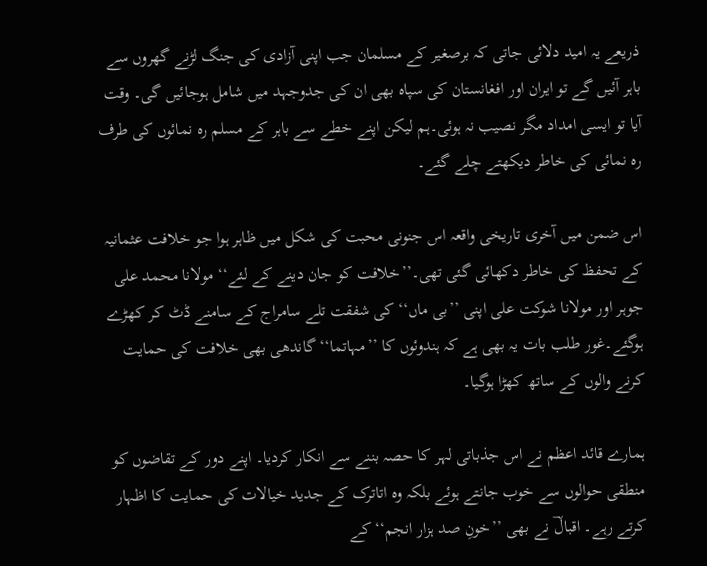ذریعے یہ امید دلائی جاتی کہ برصغیر کے مسلمان جب اپنی آزادی کی جنگ لڑنے گھروں سے باہر آئیں گے تو ایران اور افغانستان کی سپاہ بھی ان کی جدوجہد میں شامل ہوجائیں گی۔ وقت آیا تو ایسی امداد مگر نصیب نہ ہوئی۔ہم لیکن اپنے خطے سے باہر کے مسلم رہ نمائوں کی طرف رہ نمائی کی خاطر دیکھتے چلے گئے۔

اس ضمن میں آخری تاریخی واقعہ اس جنونی محبت کی شکل میں ظاہر ہوا جو خلافت عثمانیہ کے تحفظ کی خاطر دکھائی گئی تھی۔’’خلافت کو جان دینے کے لئے‘‘ مولانا محمد علی جوہر اور مولانا شوکت علی اپنی ’’بی ماں‘‘ کی شفقت تلے سامراج کے سامنے ڈٹ کر کھڑے ہوگئے۔غور طلب بات یہ بھی ہے کہ ہندوئوں کا ’’مہاتما‘‘ گاندھی بھی خلافت کی حمایت کرنے والوں کے ساتھ کھڑا ہوگیا۔

ہمارے قائد اعظم نے اس جذباتی لہر کا حصہ بننے سے انکار کردیا۔ اپنے دور کے تقاضوں کو منطقی حوالوں سے خوب جانتے ہوئے بلکہ وہ اتاترک کے جدید خیالات کی حمایت کا اظہار کرتے رہے۔ اقبالؔ نے بھی ’’خونِ صد ہزار انجم‘‘ کے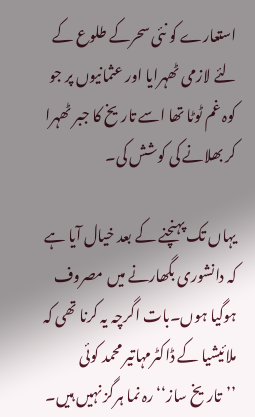استعارے کو نئی سحرکے طلوع کے لئے لازمی ٹھہرایا اور عثمانیوں پر جو کوہ غم ٹوٹا تھا اسے تاریخ کا جبر ٹھہرا کر بھلانے کی کوشش کی۔

یہاں تک پہنچنے کے بعد خیال آیا ہے کہ دانشوری بگھارنے میں مصروف ہوگیا ہوں۔بات اگرچہ یہ کرنا تھی کہ ملائیشیا کے ڈاکٹرمہاتیر محمد کوئی ’’تاریخ ساز‘‘ رہ نما ہرگز نہیں ہیں۔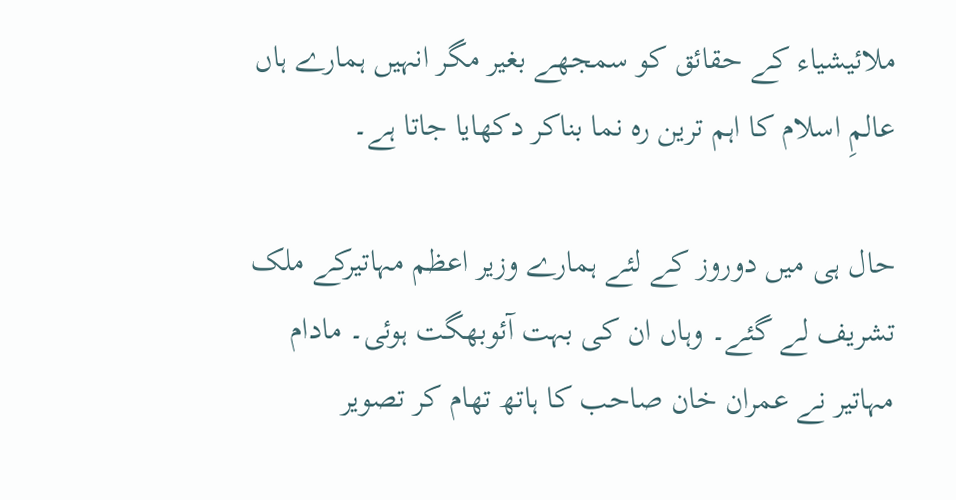ملائیشیاء کے حقائق کو سمجھے بغیر مگر انہیں ہمارے ہاں عالمِ اسلام کا اہم ترین رہ نما بناکر دکھایا جاتا ہے۔

حال ہی میں دوروز کے لئے ہمارے وزیر اعظم مہاتیرکے ملک تشریف لے گئے۔ وہاں ان کی بہت آئوبھگت ہوئی۔ مادام مہاتیر نے عمران خان صاحب کا ہاتھ تھام کر تصویر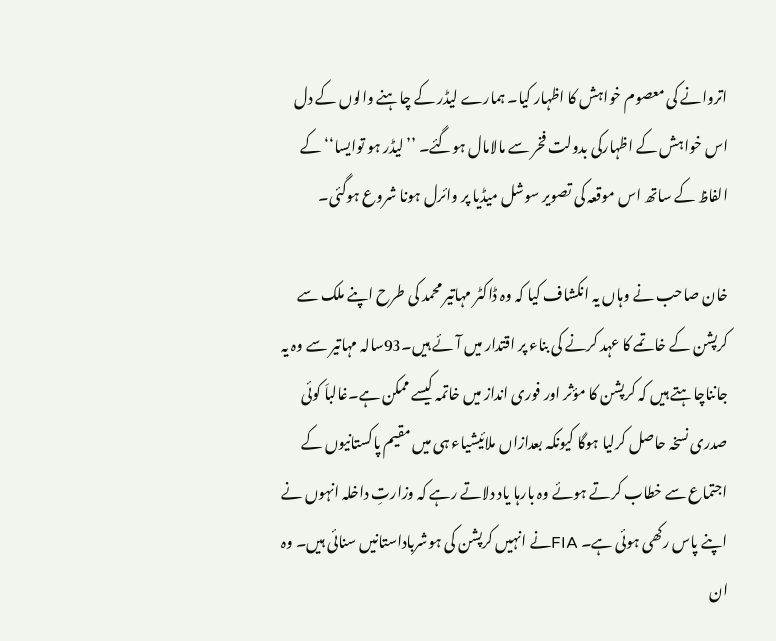اتروانے کی معصوم خواہش کا اظہار کیا۔ ہمارے لیڈر کے چاہنے والوں کے دل اس خواہش کے اظہارکی بدولت فخر سے مالامال ہوگئے۔ ’’لیڈر ہو توایسا‘‘ کے الفاظ کے ساتھ اس موقعہ کی تصویر سوشل میڈیا پر وائرل ہونا شروع ہوگئی۔

خان صاحب نے وہاں یہ انکشاف کیا کہ وہ ڈاکٹر مہاتیر محمد کی طرح اپنے ملک سے کرپشن کے خاتمے کا عہد کرنے کی بناء پر اقتدار میں آئے ہیں۔93سالہ مہاتیر سے وہ یہ جانناچاہتے ہیں کہ کرپشن کا مؤثر اور فوری انداز میں خاتمہ کیسے ممکن ہے۔غالباَ کوئی صدری نسخہ حاصل کرلیا ہوگا کیونکہ بعدازاں ملائیشیاء ہی میں مقیم پاکستانیوں کے اجتماع سے خطاب کرتے ہوئے وہ بارہا یاد دلاتے رہے کہ وزارتِ داخلہ انہوں نے اپنے پاس رکھی ہوئی ہے۔ FIAنے انہیں کرپشن کی ہوشرباداستانیں سنائی ہیں۔ وہ ان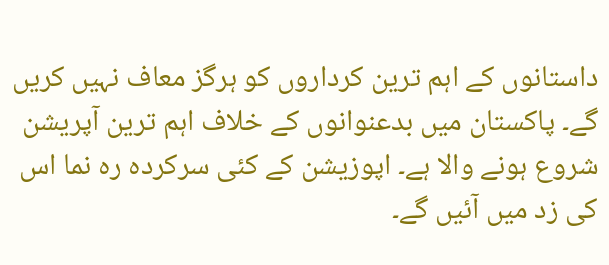داستانوں کے اہم ترین کرداروں کو ہرگز معاف نہیں کریں گے۔ پاکستان میں بدعنوانوں کے خلاف اہم ترین آپریشن شروع ہونے والا ہے۔ اپوزیشن کے کئی سرکردہ رہ نما اس کی زد میں آئیں گے۔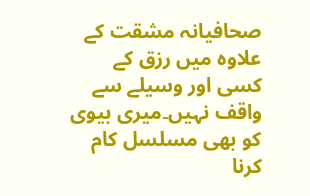صحافیانہ مشقت کے علاوہ میں رزق کے کسی اور وسیلے سے واقف نہیں۔میری بیوی کو بھی مسلسل کام کرنا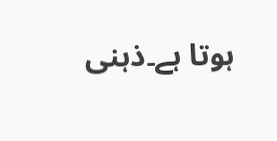ہوتا ہے۔ذہنی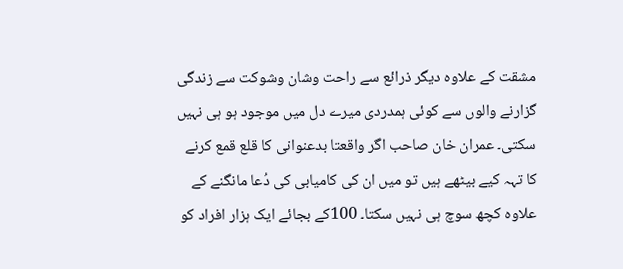مشقت کے علاوہ دیگر ذرائع سے راحت وشان وشوکت سے زندگی گزارنے والوں سے کوئی ہمدردی میرے دل میں موجود ہو ہی نہیں سکتی۔ عمران خان صاحب اگر واقعتا بدعنوانی کا قلع قمع کرنے کا تہہ کیے بیٹھے ہیں تو میں ان کی کامیابی کی دُعا مانگنے کے علاوہ کچھ سوچ ہی نہیں سکتا۔ 100کے بجائے ایک ہزار افراد کو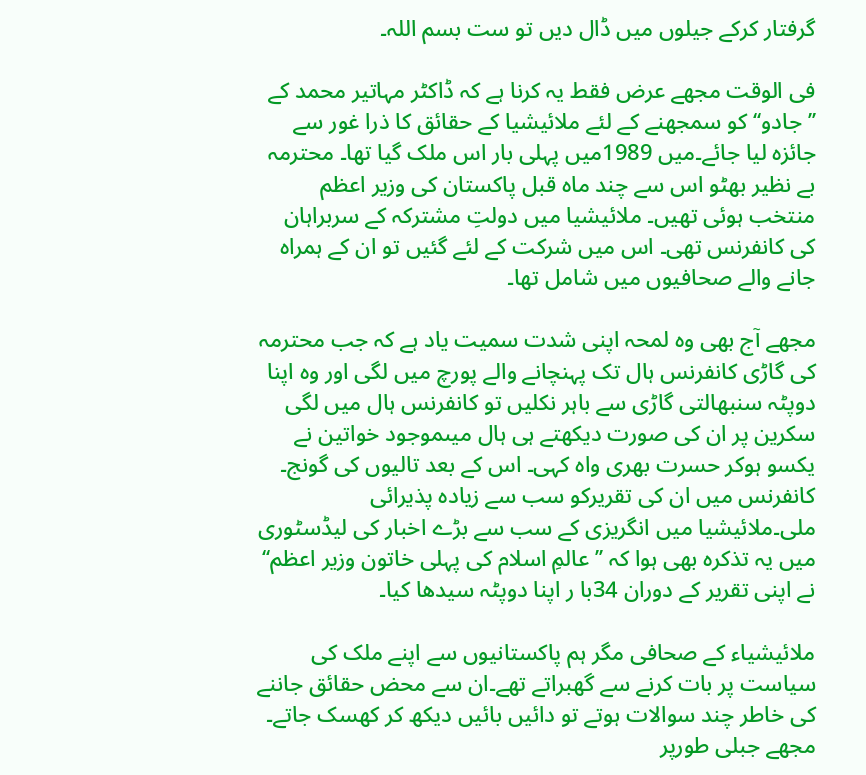گرفتار کرکے جیلوں میں ڈال دیں تو ست بسم اللہ۔

فی الوقت مجھے عرض فقط یہ کرنا ہے کہ ڈاکٹر مہاتیر محمد کے ’’جادو‘‘ کو سمجھنے کے لئے ملائیشیا کے حقائق کا ذرا غور سے جائزہ لیا جائے۔میں 1989میں پہلی بار اس ملک گیا تھا۔ محترمہ بے نظیر بھٹو اس سے چند ماہ قبل پاکستان کی وزیر اعظم منتخب ہوئی تھیں۔ ملائیشیا میں دولتِ مشترکہ کے سربراہان کی کانفرنس تھی۔ اس میں شرکت کے لئے گئیں تو ان کے ہمراہ جانے والے صحافیوں میں شامل تھا۔

مجھے آج بھی وہ لمحہ اپنی شدت سمیت یاد ہے کہ جب محترمہ کی گاڑی کانفرنس ہال تک پہنچانے والے پورچ میں لگی اور وہ اپنا دوپٹہ سنبھالتی گاڑی سے باہر نکلیں تو کانفرنس ہال میں لگی سکرین پر ان کی صورت دیکھتے ہی ہال میںموجود خواتین نے یکسو ہوکر حسرت بھری واہ کہی۔ اس کے بعد تالیوں کی گونج۔ کانفرنس میں ان کی تقریرکو سب سے زیادہ پذیرائی ملی۔ملائیشیا میں انگریزی کے سب سے بڑے اخبار کی لیڈسٹوری میں یہ تذکرہ بھی ہوا کہ ’’عالمِ اسلام کی پہلی خاتون وزیر اعظم‘‘ نے اپنی تقریر کے دوران 34با ر اپنا دوپٹہ سیدھا کیا۔

ملائیشیاء کے صحافی مگر ہم پاکستانیوں سے اپنے ملک کی سیاست پر بات کرنے سے گھبراتے تھے۔ان سے محض حقائق جاننے کی خاطر چند سوالات ہوتے تو دائیں بائیں دیکھ کر کھسک جاتے۔ مجھے جبلی طورپر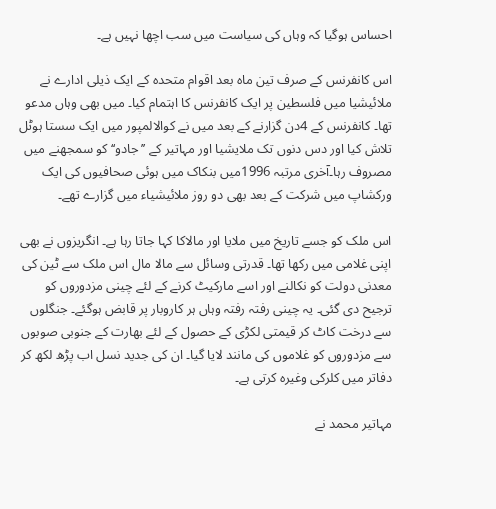احساس ہوگیا کہ وہاں کی سیاست میں سب اچھا نہیں ہے۔

اس کانفرنس کے صرف تین ماہ بعد اقوام متحدہ کے ایک ذیلی ادارے نے ملائیشیا میں فلسطین پر ایک کانفرنس کا اہتمام کیا۔ میں بھی وہاں مدعو تھا۔ کانفرنس کے 4دن گزارنے کے بعد میں نے کوالالمپور میں ایک سستا ہوٹل تلاش کیا اور دس دنوں تک ملایشیا اور مہاتیر کے ’’جادو‘‘ کو سمجھنے میں مصروف رہا۔آخری مرتبہ 1996میں بنکاک میں ہوئی صحافیوں کی ایک ورکشاپ میں شرکت کے بعد بھی دو روز ملائیشیاء میں گزارے تھے۔

اس ملک کو جسے تاریخ میں ملایا اور مالاکا کہا جاتا رہا ہے۔ انگریزوں نے بھی اپنی غلامی میں رکھا تھا۔ قدرتی وسائل سے مالا مال اس ملک سے ٹین کی معدنی دولت کو نکالنے اور اسے مارکیٹ کرنے کے لئے چینی مزدوروں کو ترجیح دی گئی۔ یہ چینی رفتہ رفتہ وہاں ہر کاروبار پر قابض ہوگئے۔ جنگلوں سے درخت کاٹ کر قیمتی لکڑی کے حصول کے لئے بھارت کے جنوبی صوبوں سے مزدوروں کو غلاموں کی مانند لایا گیا۔ ان کی جدید نسل اب پڑھ لکھ کر دفاتر میں کلرکی وغیرہ کرتی ہے۔

مہاتیر محمد نے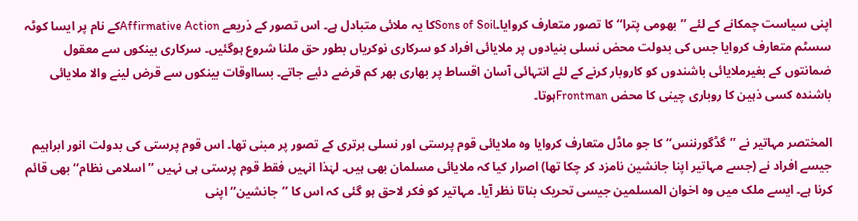اپنی سیاست چمکانے کے لئے ’’بھومی پترا‘‘ کا تصور متعارف کروایا۔Sons of Soilکا یہ ملائی متبادل ہے۔ اس تصور کے ذریعے Affirmative Actionکے نام پر ایسا کوٹہ سسٹم متعارف کروایا جس کی بدولت محض نسلی بنیادوں پر ملایائی افراد کو سرکاری نوکریاں بطور حق ملنا شروع ہوگئیں۔ سرکاری بینکوں سے معقول ضمانتوں کے بغیرملایائی باشندوں کو کاروبار کرنے کے لئے انتہائی آسان اقساط پر بھاری بھر کم قرضے دئیے جاتے۔ بسااوقات بینکوں سے قرض لینے والا ملایائی باشندہ کسی ذہین کا روباری چینی کا محض Frontmanہوتا۔

المختصر مہاتیر نے ’’گڈگورننس‘‘ کا جو ماڈل متعارف کروایا وہ ملایائی قوم پرستی اور نسلی برتری کے تصور پر مبنی تھا۔ اس قوم پرستی کی بدولت انور ابراہیم جیسے افراد نے (جسے مہاتیر اپنا جانشین نامزد کر چکا تھا) اصرار کیا کہ ملایائی مسلمان بھی ہیں۔ لہٰذا انہیں فقط قوم پرستی ہی نہیں ’’اسلامی نظام‘‘ بھی قائم کرنا ہے۔ ایسے ملک میں وہ اخوان المسلمین جیسی تحریک بناتا نظر آیا۔ مہاتیر کو فکر لاحق ہو گئی کہ اس کا ’’جانشین‘‘ اپنی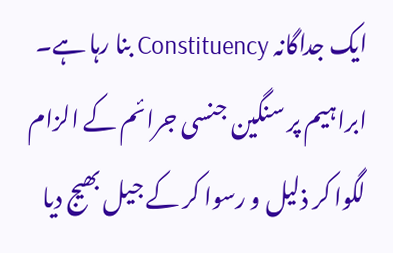ایک جداگانہ Constituency بنا رہا ہے۔ ابراہیم پر سنگین جنسی جرائم کے الزام لگوا کر ذلیل و رسوا کر کے جیل بھیج دیا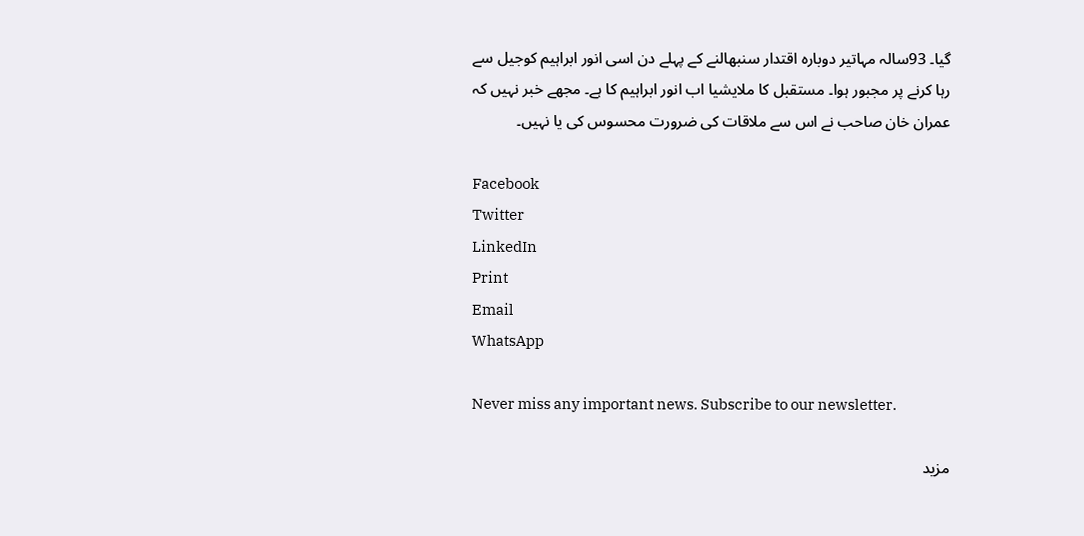گیا۔ 93سالہ مہاتیر دوبارہ اقتدار سنبھالنے کے پہلے دن اسی انور ابراہیم کوجیل سے رہا کرنے پر مجبور ہوا۔ مستقبل کا ملایشیا اب انور ابراہیم کا ہے۔ مجھے خبر نہیں کہ عمران خان صاحب نے اس سے ملاقات کی ضرورت محسوس کی یا نہیں۔

Facebook
Twitter
LinkedIn
Print
Email
WhatsApp

Never miss any important news. Subscribe to our newsletter.

مزید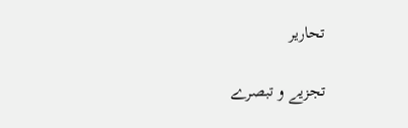تحاریر

تجزیے و تبصرے